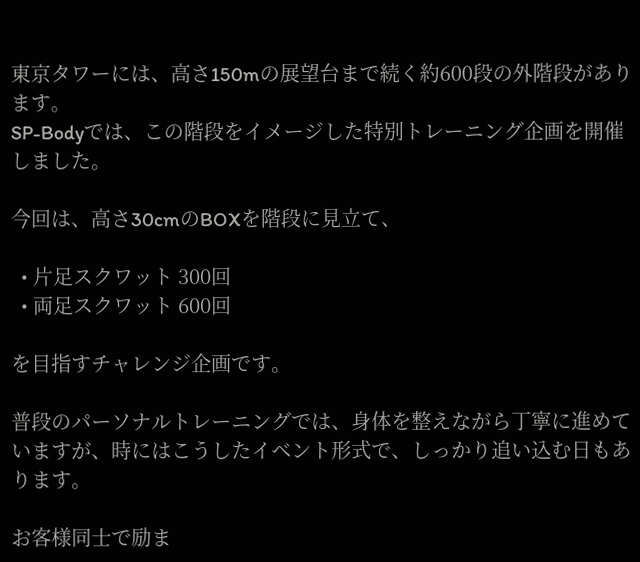東京タワーには、高さ150mの展望台まで続く約600段の外階段があります。
SP-Bodyでは、この階段をイメージした特別トレーニング企画を開催しました。

今回は、高さ30cmのBOXを階段に見立て、

  • 片足スクワット 300回
  • 両足スクワット 600回

を目指すチャレンジ企画です。

普段のパーソナルトレーニングでは、身体を整えながら丁寧に進めていますが、時にはこうしたイベント形式で、しっかり追い込む日もあります。

お客様同士で励ま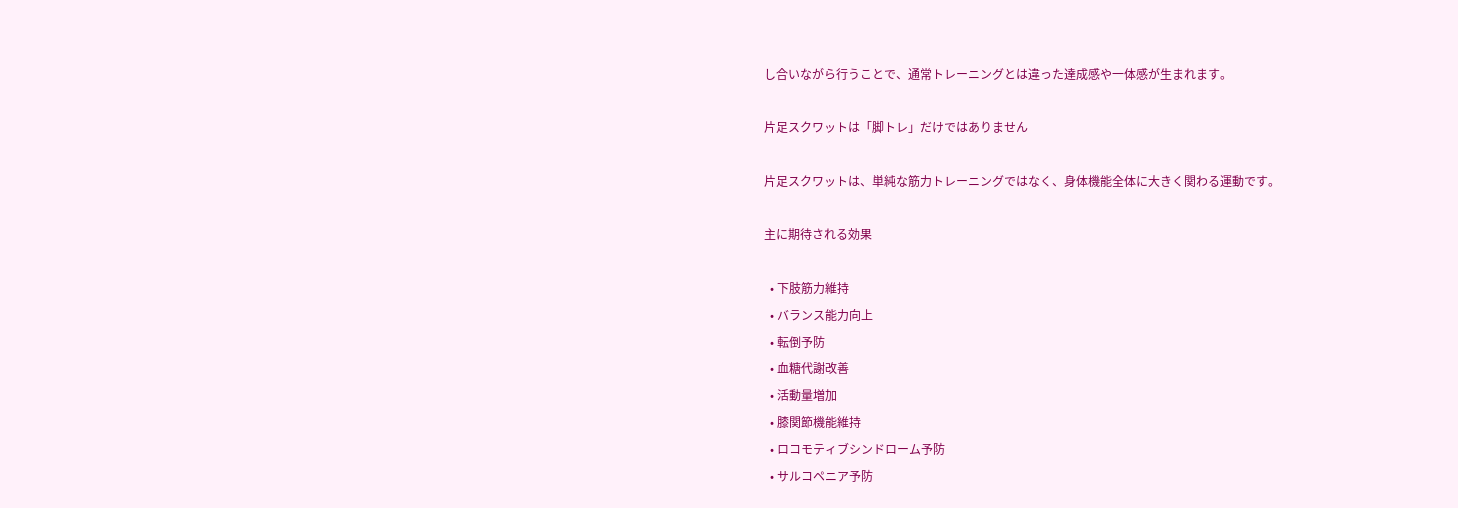し合いながら行うことで、通常トレーニングとは違った達成感や一体感が生まれます。

片足スクワットは「脚トレ」だけではありません

片足スクワットは、単純な筋力トレーニングではなく、身体機能全体に大きく関わる運動です。

主に期待される効果

  • 下肢筋力維持
  • バランス能力向上
  • 転倒予防
  • 血糖代謝改善
  • 活動量増加
  • 膝関節機能維持
  • ロコモティブシンドローム予防
  • サルコペニア予防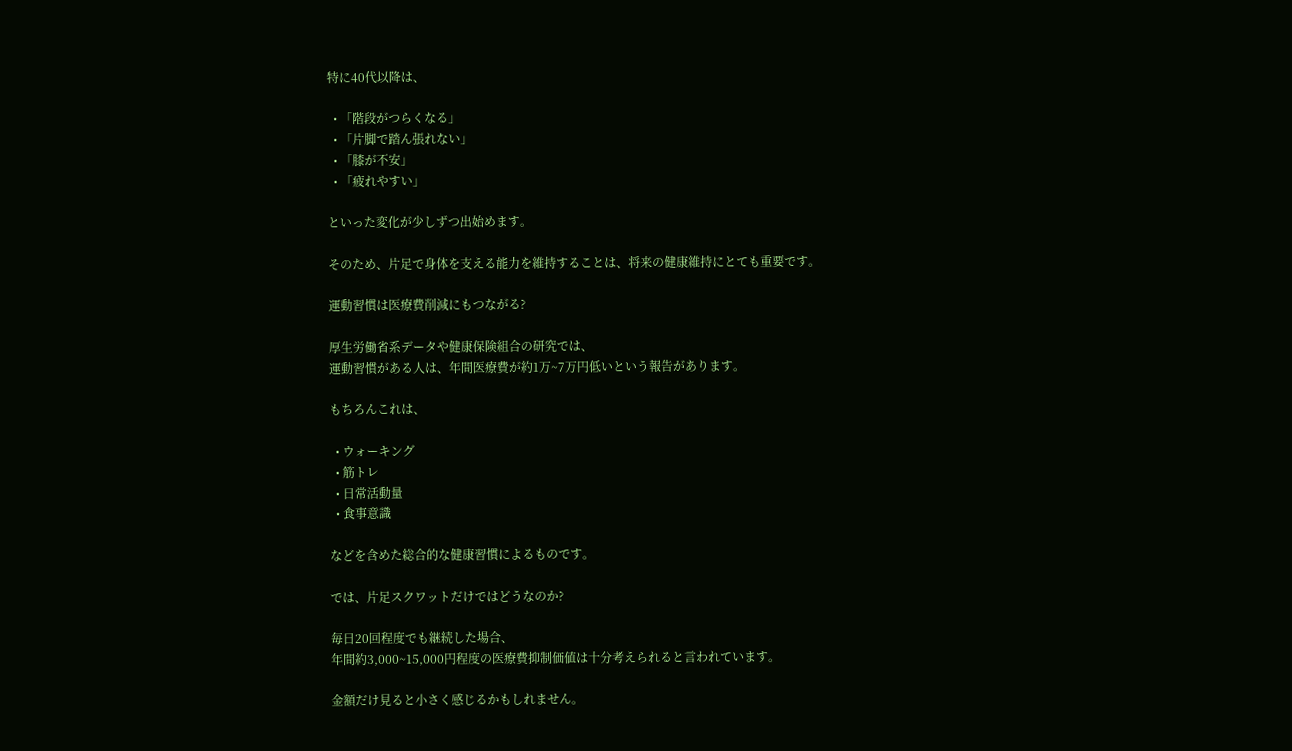特に40代以降は、

  • 「階段がつらくなる」
  • 「片脚で踏ん張れない」
  • 「膝が不安」
  • 「疲れやすい」

といった変化が少しずつ出始めます。

そのため、片足で身体を支える能力を維持することは、将来の健康維持にとても重要です。

運動習慣は医療費削減にもつながる?

厚生労働省系データや健康保険組合の研究では、
運動習慣がある人は、年間医療費が約1万~7万円低いという報告があります。

もちろんこれは、

  • ウォーキング
  • 筋トレ
  • 日常活動量
  • 食事意識

などを含めた総合的な健康習慣によるものです。

では、片足スクワットだけではどうなのか?

毎日20回程度でも継続した場合、
年間約3,000~15,000円程度の医療費抑制価値は十分考えられると言われています。

金額だけ見ると小さく感じるかもしれません。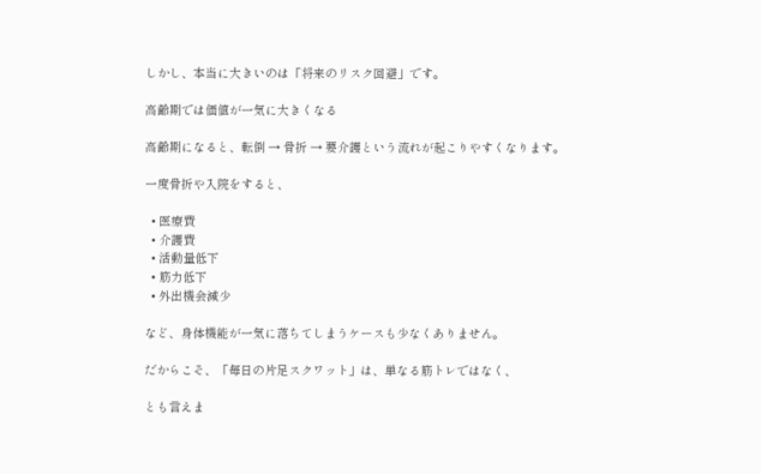しかし、本当に大きいのは「将来のリスク回避」です。

高齢期では価値が一気に大きくなる

高齢期になると、転倒 → 骨折 → 要介護という流れが起こりやすくなります。

一度骨折や入院をすると、

  • 医療費
  • 介護費
  • 活動量低下
  • 筋力低下
  • 外出機会減少

など、身体機能が一気に落ちてしまうケースも少なくありません。

だからこそ、「毎日の片足スクワット」は、単なる筋トレではなく、

とも言えま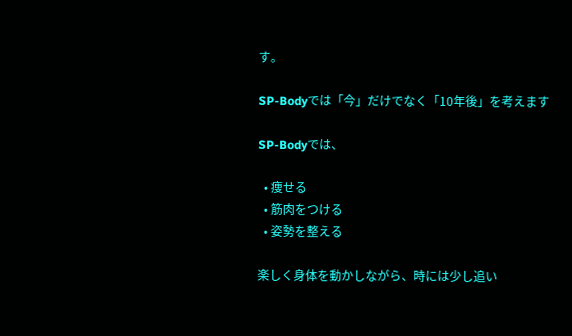す。

SP-Bodyでは「今」だけでなく「10年後」を考えます

SP-Bodyでは、

  • 痩せる
  • 筋肉をつける
  • 姿勢を整える

楽しく身体を動かしながら、時には少し追い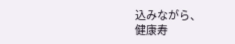込みながら、
健康寿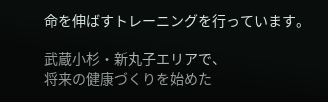命を伸ばすトレーニングを行っています。

武蔵小杉・新丸子エリアで、
将来の健康づくりを始めた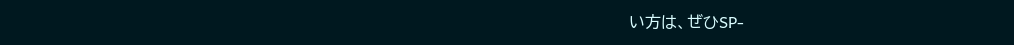い方は、ぜひSP-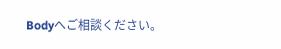Bodyへご相談ください。